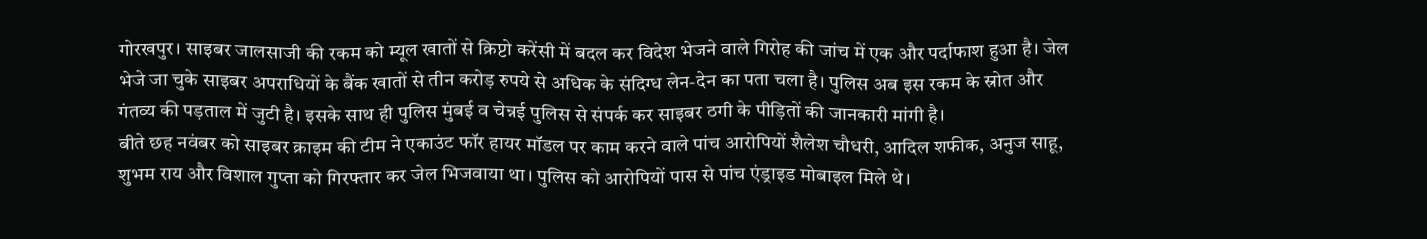गोरखपुर। साइबर जालसाजी की रकम को म्यूल खातों से क्रिप्टो करेंसी में बदल कर विदेश भेजने वाले गिरोह की जांच में एक और पर्दाफाश हुआ है। जेल भेजे जा चुके साइबर अपराधियों के बैंक खातों से तीन करोड़ रुपये से अधिक के संदिग्ध लेन-देन का पता चला है। पुलिस अब इस रकम के स्रोत और गंतव्य की पड़ताल में जुटी है। इसके साथ ही पुलिस मुंबई व चेन्नई पुलिस से संपर्क कर साइबर ठगी के पीड़ितों की जानकारी मांगी है।
बीते छह नवंबर को साइबर क्राइम की टीम ने एकाउंट फॉर हायर मॉडल पर काम करने वाले पांच आरोपियों शैलेश चौधरी, आदिल शफीक, अनुज साहू, शुभम राय और विशाल गुप्ता को गिरफ्तार कर जेल भिजवाया था। पुलिस को आरोपियों पास से पांच एंड्राइड मोबाइल मिले थे।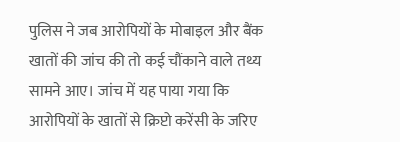पुलिस ने जब आरोपियों के मोबाइल और बैंक खातों की जांच की तो कई चौंकाने वाले तथ्य सामने आए। जांच में यह पाया गया कि आरोपियों के खातों से क्रिप्टो करेंसी के जरिए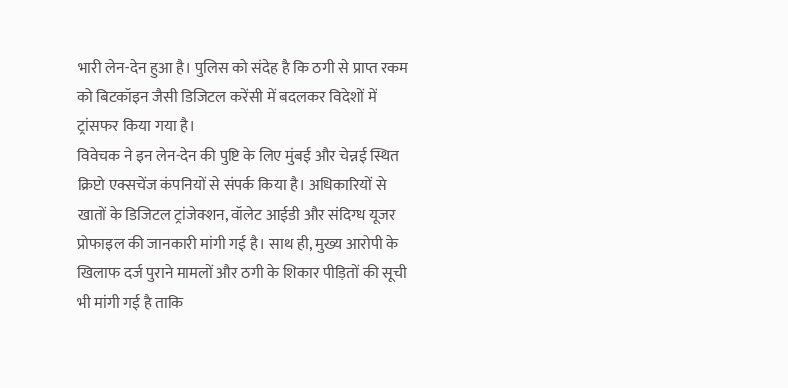भारी लेन-देन हुआ है। पुलिस को संदेह है कि ठगी से प्राप्त रकम को बिटकॉइन जैसी डिजिटल करेंसी में बदलकर विदेशों में ट्रांसफर किया गया है।
विवेचक ने इन लेन-देन की पुष्टि के लिए मुंबई और चेन्नई स्थित क्रिप्टो एक्सचेंज कंपनियों से संपर्क किया है। अधिकारियों से खातों के डिजिटल ट्रांजेक्शन, वॉलेट आईडी और संदिग्ध यूजर प्रोफाइल की जानकारी मांगी गई है। साथ ही, मुख्य आरोपी के खिलाफ दर्ज पुराने मामलों और ठगी के शिकार पीड़ितों की सूची भी मांगी गई है ताकि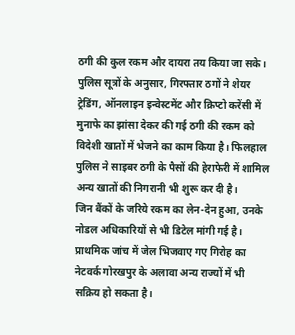ठगी की कुल रकम और दायरा तय किया जा सके।
पुलिस सूत्रों के अनुसार, गिरफ्तार ठगों ने शेयर ट्रेडिंग, ऑनलाइन इन्वेस्टमेंट और क्रिप्टो करेंसी में मुनाफे का झांसा देकर की गई ठगी की रकम को विदेशी खातों में भेजने का काम किया है। फिलहाल पुलिस ने साइबर ठगी के पैसों की हेराफेरी में शामिल अन्य खातों की निगरानी भी शुरू कर दी है।
जिन बैंकों के जरिये रकम का लेन-देन हुआ, उनके नोडल अधिकारियों से भी डिटेल मांगी गई है। प्राथमिक जांच में जेल भिजवाए गए गिरोह का नेटवर्क गोरखपुर के अलावा अन्य राज्यों में भी सक्रिय हो सकता है।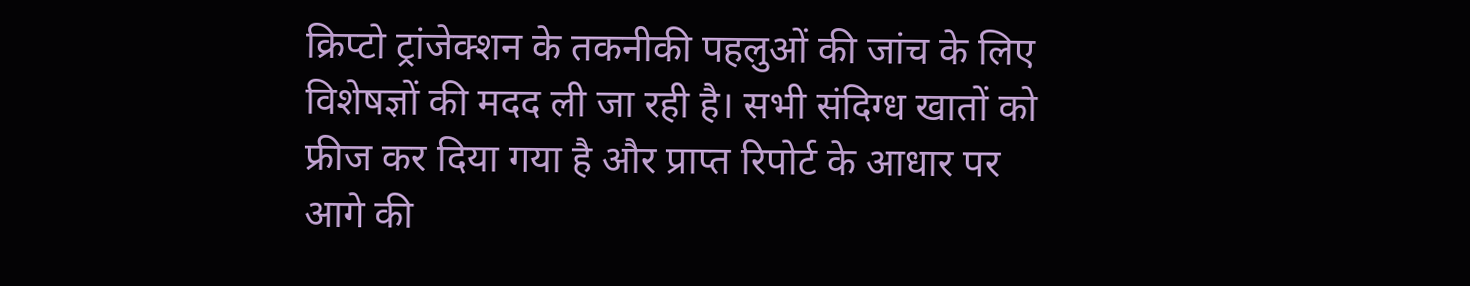क्रिप्टो ट्रांजेक्शन के तकनीकी पहलुओं की जांच के लिए विशेषज्ञों की मदद ली जा रही है। सभी संदिग्ध खातों को फ्रीज कर दिया गया है और प्राप्त रिपोर्ट के आधार पर आगे की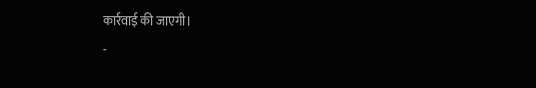कार्रवाई की जाएगी।
-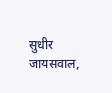सुधीर जायसवाल,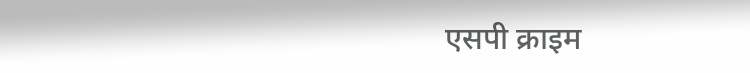एसपी क्राइम